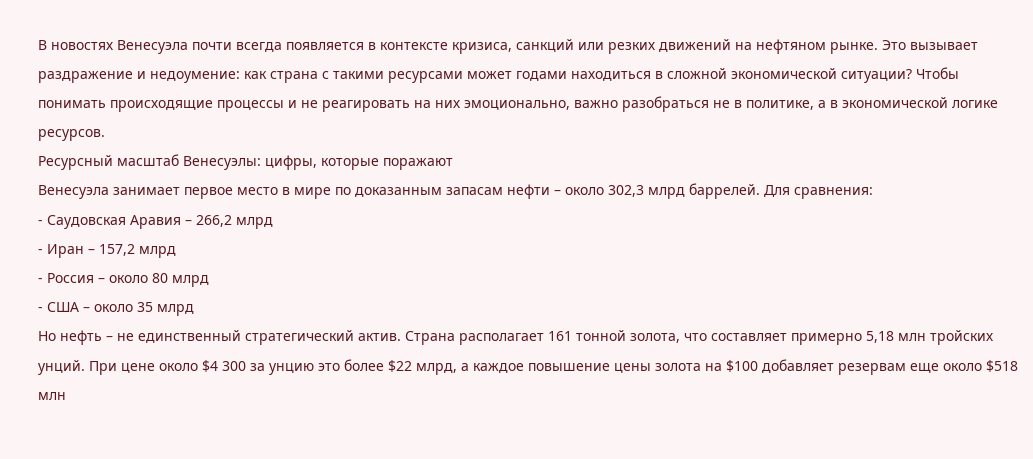В новостях Венесуэла почти всегда появляется в контексте кризиса, санкций или резких движений на нефтяном рынке. Это вызывает раздражение и недоумение: как страна с такими ресурсами может годами находиться в сложной экономической ситуации? Чтобы понимать происходящие процессы и не реагировать на них эмоционально, важно разобраться не в политике, а в экономической логике ресурсов.
Ресурсный масштаб Венесуэлы: цифры, которые поражают
Венесуэла занимает первое место в мире по доказанным запасам нефти – около 302,3 млрд баррелей. Для сравнения:
- Саудовская Аравия – 266,2 млрд
- Иран – 157,2 млрд
- Россия – около 80 млрд
- США – около 35 млрд
Но нефть – не единственный стратегический актив. Страна располагает 161 тонной золота, что составляет примерно 5,18 млн тройских унций. При цене около $4 300 за унцию это более $22 млрд, а каждое повышение цены золота на $100 добавляет резервам еще около $518 млн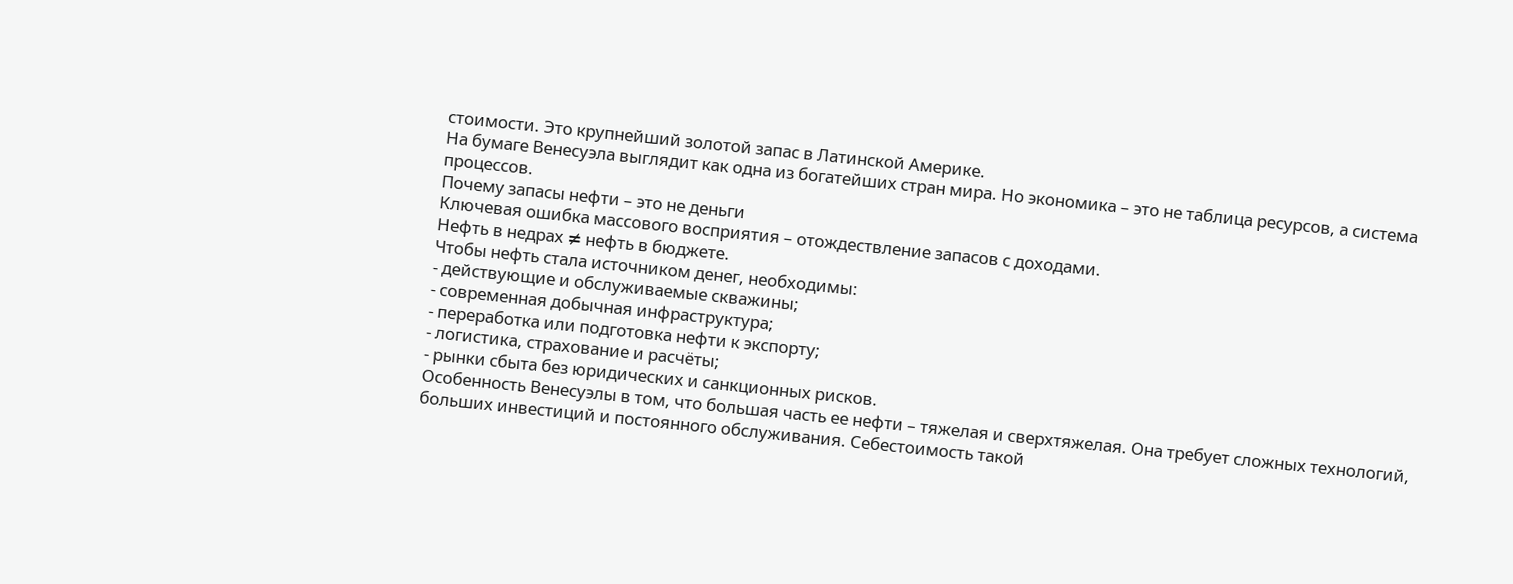стоимости. Это крупнейший золотой запас в Латинской Америке.
На бумаге Венесуэла выглядит как одна из богатейших стран мира. Но экономика – это не таблица ресурсов, а система процессов.
Почему запасы нефти – это не деньги
Ключевая ошибка массового восприятия – отождествление запасов с доходами.
Нефть в недрах ≠ нефть в бюджете.
Чтобы нефть стала источником денег, необходимы:
- действующие и обслуживаемые скважины;
- современная добычная инфраструктура;
- переработка или подготовка нефти к экспорту;
- логистика, страхование и расчёты;
- рынки сбыта без юридических и санкционных рисков.
Особенность Венесуэлы в том, что большая часть ее нефти – тяжелая и сверхтяжелая. Она требует сложных технологий, больших инвестиций и постоянного обслуживания. Себестоимость такой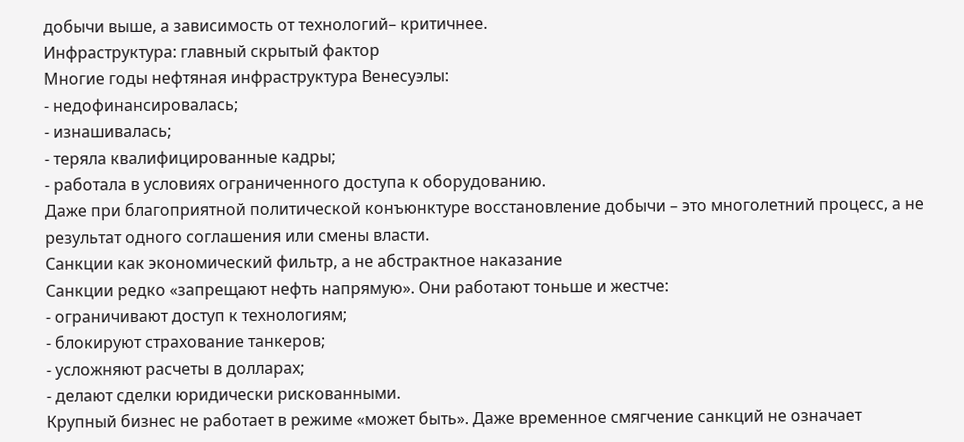добычи выше, а зависимость от технологий– критичнее.
Инфраструктура: главный скрытый фактор
Многие годы нефтяная инфраструктура Венесуэлы:
- недофинансировалась;
- изнашивалась;
- теряла квалифицированные кадры;
- работала в условиях ограниченного доступа к оборудованию.
Даже при благоприятной политической конъюнктуре восстановление добычи – это многолетний процесс, а не результат одного соглашения или смены власти.
Санкции как экономический фильтр, а не абстрактное наказание
Санкции редко «запрещают нефть напрямую». Они работают тоньше и жестче:
- ограничивают доступ к технологиям;
- блокируют страхование танкеров;
- усложняют расчеты в долларах;
- делают сделки юридически рискованными.
Крупный бизнес не работает в режиме «может быть». Даже временное смягчение санкций не означает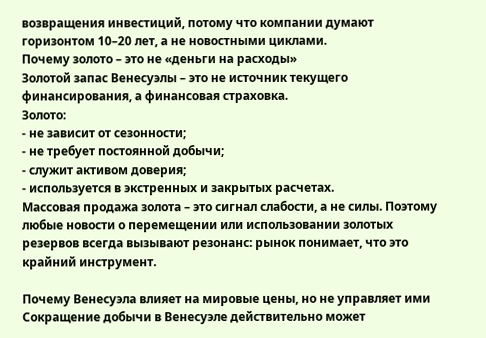возвращения инвестиций, потому что компании думают горизонтом 10–20 лет, а не новостными циклами.
Почему золото – это не «деньги на расходы»
Золотой запас Венесуэлы – это не источник текущего финансирования, а финансовая страховка.
Золото:
- не зависит от сезонности;
- не требует постоянной добычи;
- служит активом доверия;
- используется в экстренных и закрытых расчетах.
Массовая продажа золота – это сигнал слабости, а не силы. Поэтому любые новости о перемещении или использовании золотых резервов всегда вызывают резонанс: рынок понимает, что это крайний инструмент.

Почему Венесуэла влияет на мировые цены, но не управляет ими
Сокращение добычи в Венесуэле действительно может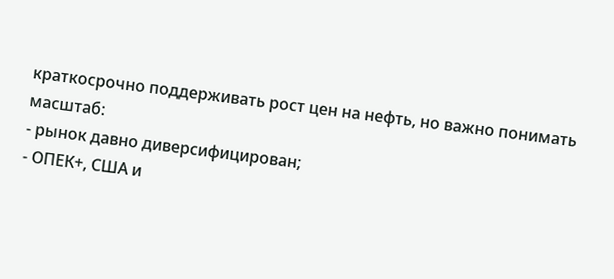краткосрочно поддерживать рост цен на нефть, но важно понимать масштаб:
- рынок давно диверсифицирован;
- ОПЕК+, США и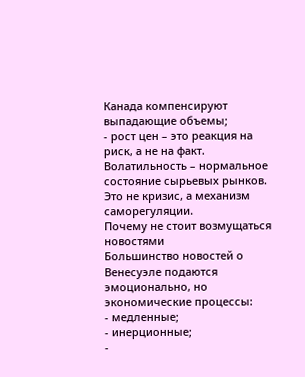Канада компенсируют выпадающие объемы;
- рост цен – это реакция на риск, а не на факт.
Волатильность – нормальное состояние сырьевых рынков. Это не кризис, а механизм саморегуляции.
Почему не стоит возмущаться новостями
Большинство новостей о Венесуэле подаются эмоционально, но экономические процессы:
- медленные;
- инерционные;
-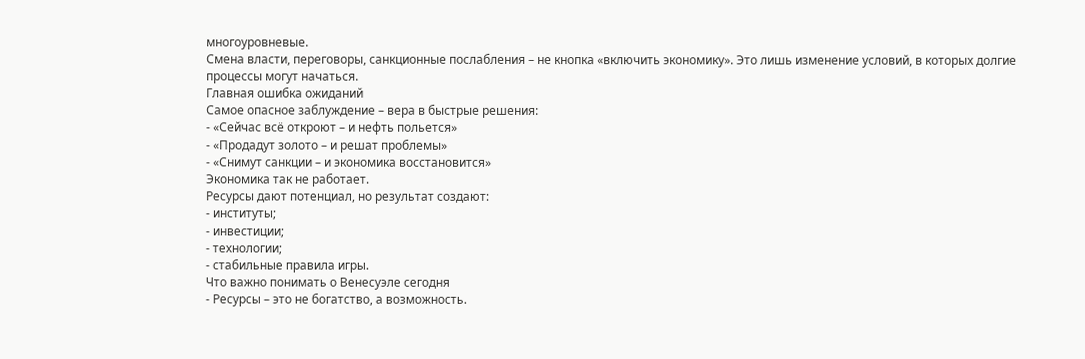многоуровневые.
Смена власти, переговоры, санкционные послабления – не кнопка «включить экономику». Это лишь изменение условий, в которых долгие процессы могут начаться.
Главная ошибка ожиданий
Самое опасное заблуждение – вера в быстрые решения:
- «Сейчас всё откроют – и нефть польется»
- «Продадут золото – и решат проблемы»
- «Снимут санкции – и экономика восстановится»
Экономика так не работает.
Ресурсы дают потенциал, но результат создают:
- институты;
- инвестиции;
- технологии;
- стабильные правила игры.
Что важно понимать о Венесуэле сегодня
- Ресурсы – это не богатство, а возможность.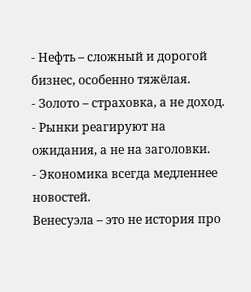- Нефть – сложный и дорогой бизнес, особенно тяжёлая.
- Золото – страховка, а не доход.
- Рынки реагируют на ожидания, а не на заголовки.
- Экономика всегда медленнее новостей.
Венесуэла – это не история про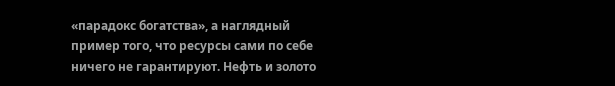«парадокс богатства», а наглядный пример того, что ресурсы сами по себе ничего не гарантируют. Нефть и золото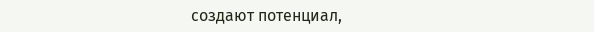создают потенциал,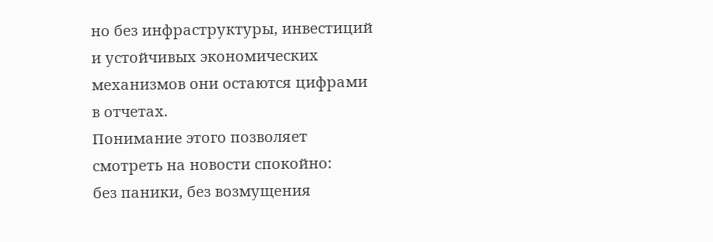но без инфраструктуры, инвестиций и устойчивых экономических механизмов они остаются цифрами в отчетах.
Понимание этого позволяет смотреть на новости спокойно:
без паники, без возмущения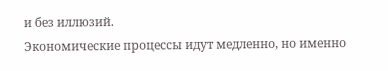и без иллюзий.
Экономические процессы идут медленно, но именно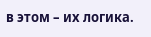в этом – их логика.